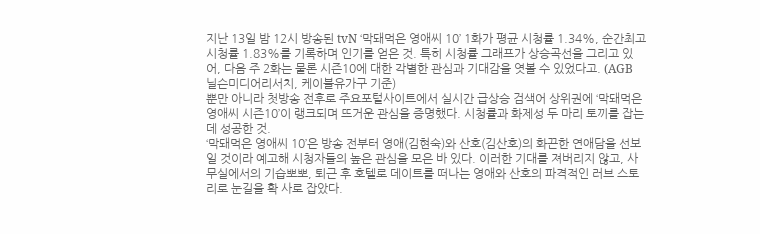지난 13일 밤 12시 방송된 tvN ‘막돼먹은 영애씨 10’ 1화가 평균 시청률 1.34%, 순간최고시청률 1.83%를 기록하며 인기를 얻은 것. 특히 시청률 그래프가 상승곡선을 그리고 있어, 다음 주 2화는 물론 시즌10에 대한 각별한 관심과 기대감을 엿볼 수 있었다고. (AGB 닐슨미디어리서치, 케이블유가구 기준)
뿐만 아니라 첫방송 전후로 주요포털사이트에서 실시간 급상승 검색어 상위권에 ‘막돼먹은 영애씨 시즌10’이 랭크되며 뜨거운 관심을 증명했다. 시청률과 화제성 두 마리 토끼를 잡는데 성공한 것.
‘막돼먹은 영애씨 10’은 방송 전부터 영애(김현숙)와 산호(김산호)의 화끈한 연애담을 선보일 것이라 예고해 시청자들의 높은 관심을 모은 바 있다. 이러한 기대를 져버리지 않고, 사무실에서의 기습뽀뽀, 퇴근 후 호텔로 데이트를 떠나는 영애와 산호의 파격적인 러브 스토리로 눈길을 확 사로 잡았다.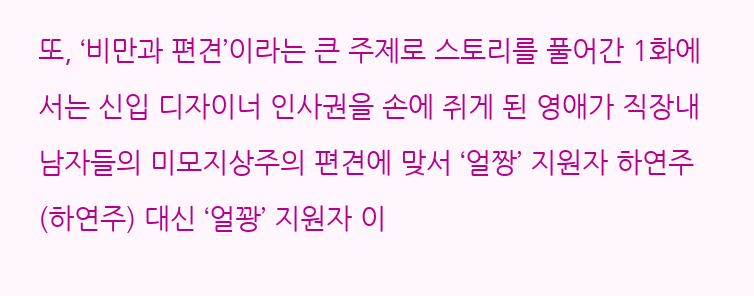또, ‘비만과 편견’이라는 큰 주제로 스토리를 풀어간 1화에서는 신입 디자이너 인사권을 손에 쥐게 된 영애가 직장내 남자들의 미모지상주의 편견에 맞서 ‘얼짱’ 지원자 하연주(하연주) 대신 ‘얼꽝’ 지원자 이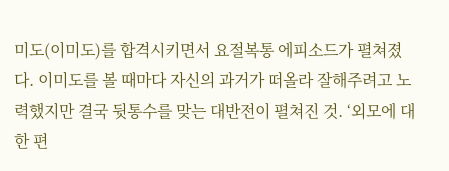미도(이미도)를 합격시키면서 요절복통 에피소드가 펼쳐졌다. 이미도를 볼 때마다 자신의 과거가 떠올라 잘해주려고 노력했지만 결국 뒷통수를 맞는 대반전이 펼쳐진 것. ‘외모에 대한 편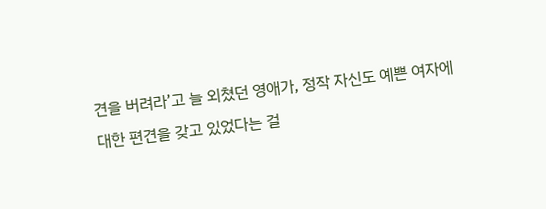견을 버려라’고 늘 외쳤던 영애가, 정작 자신도 예쁜 여자에 대한 편견을 갖고 있었다는 걸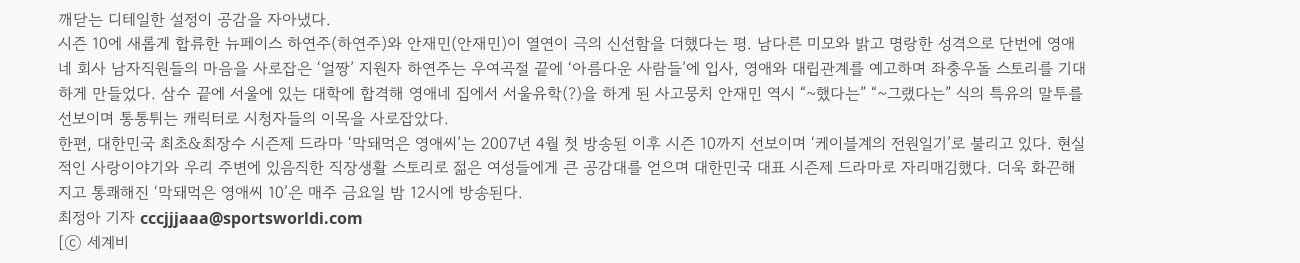깨닫는 디테일한 설정이 공감을 자아냈다.
시즌 10에 새롭게 합류한 뉴페이스 하연주(하연주)와 안재민(안재민)이 열연이 극의 신선함을 더했다는 평. 남다른 미모와 밝고 명랑한 성격으로 단번에 영애네 회사 남자직원들의 마음을 사로잡은 ‘얼짱’ 지원자 하연주는 우여곡절 끝에 ‘아름다운 사람들’에 입사, 영애와 대립관계를 예고하며 좌충우돌 스토리를 기대하게 만들었다. 삼수 끝에 서울에 있는 대학에 합격해 영애네 집에서 서울유학(?)을 하게 된 사고뭉치 안재민 역시 “~했다는” “~그랬다는” 식의 특유의 말투를 선보이며 통통튀는 캐릭터로 시청자들의 이목을 사로잡았다.
한편, 대한민국 최초&최장수 시즌제 드라마 ‘막돼먹은 영애씨’는 2007년 4월 첫 방송된 이후 시즌 10까지 선보이며 ‘케이블계의 전원일기’로 불리고 있다. 현실적인 사랑이야기와 우리 주변에 있음직한 직장생활 스토리로 젊은 여성들에게 큰 공감대를 얻으며 대한민국 대표 시즌제 드라마로 자리매김했다. 더욱 화끈해지고 통쾌해진 ‘막돼먹은 영애씨 10’은 매주 금요일 밤 12시에 방송된다.
최정아 기자 cccjjjaaa@sportsworldi.com
[ⓒ 세계비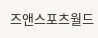즈앤스포츠월드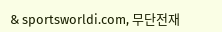& sportsworldi.com, 무단전재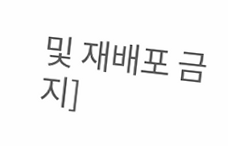및 재배포 금지]